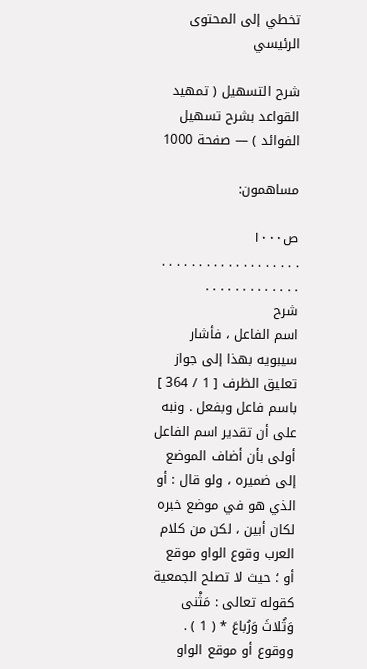تخطي إلى المحتوى الرئيسي

شرح التسهيل ( تمهيد القواعد بشرح تسهيل الفوائد ) — صفحة 1000

مساهمون:

ص١٠٠٠
. . . . . . . . . . . . . . . . . . . . . . . . . . . . . . . .
شرح
اسم الفاعل ، فأشار سيبويه بهذا إلى جواز تعليق الظرف [ 1 / 364 ] باسم فاعل وبفعل . ونبه على أن تقدير اسم الفاعل أولى بأن أضاف الموضع إلى ضميره ، ولو قال : أو الذي هو في موضع خبره لكان أبين ، لكن من كلام العرب وقوع الواو موقع أو ؛ حيث لا تصلح الجمعية كقوله تعالى : مَثْنى وَثُلاثَ وَرُباعَ * ( 1 ) . ووقوع أو موقع الواو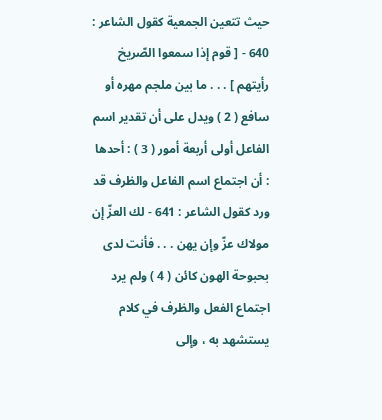حيث تتعين الجمعية كقول الشاعر : 640 - [ قوم إذا سمعوا الصّريخ رأيتهم ] . . . ما بين ملجم مهره أو سافع ( 2 ) ويدل على أن تقدير اسم الفاعل أولى أربعة أمور ( 3 ) : أحدها : أن اجتماع اسم الفاعل والظرف قد ورد كقول الشاعر : 641 - لك العزّ إن مولاك عزّ وإن يهن . . . فأنت لدى بحبوحة الهون كائن ( 4 ) ولم يرد اجتماع الفعل والظرف في كلام يستشهد به ، وإلى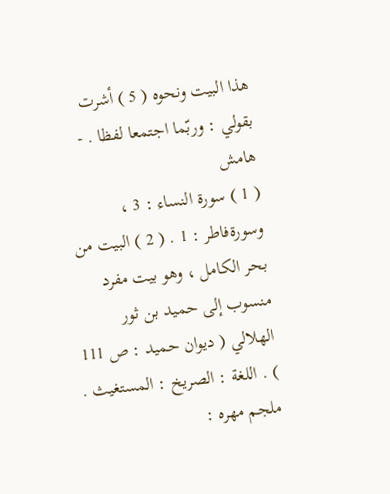هذا البيت ونحوه ( 5 ) أشرت بقولي : وربّما اجتمعا لفظا . -
هامش
( 1 ) سورة النساء : 3 ، وسورةفاطر : 1 . ( 2 ) البيت من بحر الكامل ، وهو بيت مفرد منسوب إلى حميد بن ثور الهلالي ( ديوان حميد : ص 111 ) . اللغة : الصريخ : المستغيث . ملجم مهره :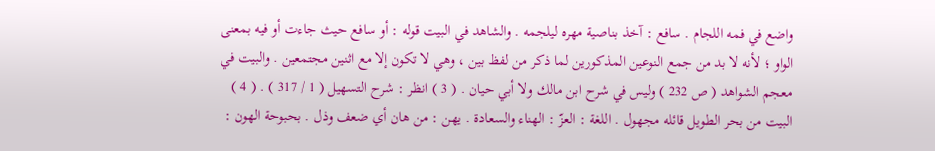واضع في فمه اللجام . سافع : آخذ بناصية مهره ليلجمه . والشاهد في البيت قوله : أو سافع حيث جاءت أو فيه بمعنى الواو ؛ لأنه لا بد من جمع النوعين المذكورين لما ذكر من لفظ بين ، وهي لا تكون إلا مع اثنين مجتمعين . والبيت في معجم الشواهد ( ص 232 ) وليس في شرح ابن مالك ولا أبي حيان . ( 3 ) انظر : شرح التسهيل ( 1 / 317 ) . ( 4 ) البيت من بحر الطويل قائله مجهول . اللغة : العزّ : الهناء والسعادة . يهن : من هان أي ضعف وذل . بحبوحة الهون :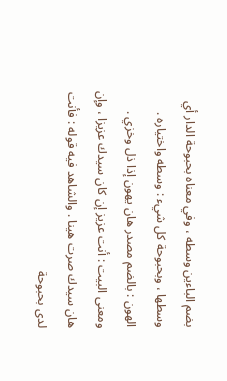بضم الباءين وسطه ، وفي معناه بحبوحة الدار أي وسطها ، وبحبوحة كل شيء : وسطه واختياره . الهون : بالضم مصدر هان يهون إذا ذل وخزي . ومعنى البيت : أنت عزيز إن كان سيدك عزيزا ، وإن هان سيدك صرت هينا . والشاهد فيه قوله : فأنت لدى بحبوحة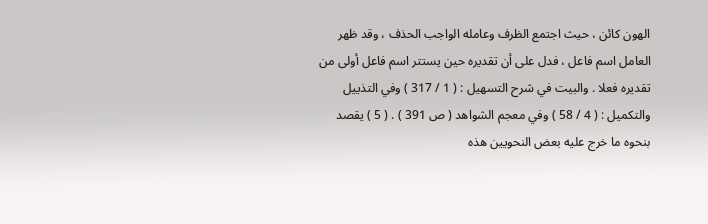الهون كائن ، حيث اجتمع الظرف وعامله الواجب الحذف ، وقد ظهر العامل اسم فاعل ، فدل على أن تقديره حين يستتر اسم فاعل أولى من تقديره فعلا . والبيت في شرح التسهيل : ( 1 / 317 ) وفي التذييل والتكميل : ( 4 / 58 ) وفي معجم الشواهد ( ص 391 ) . ( 5 ) يقصد بنحوه ما خرج عليه بعض النحويين هذه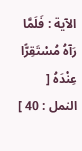الآية : فَلَمَّا رَآهُ مُسْتَقِرًّا عِنْدَهُ [ النمل : 40 ]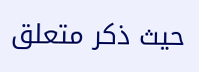حيث ذكر متعلق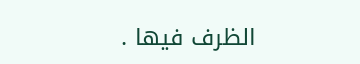الظرف فيها .